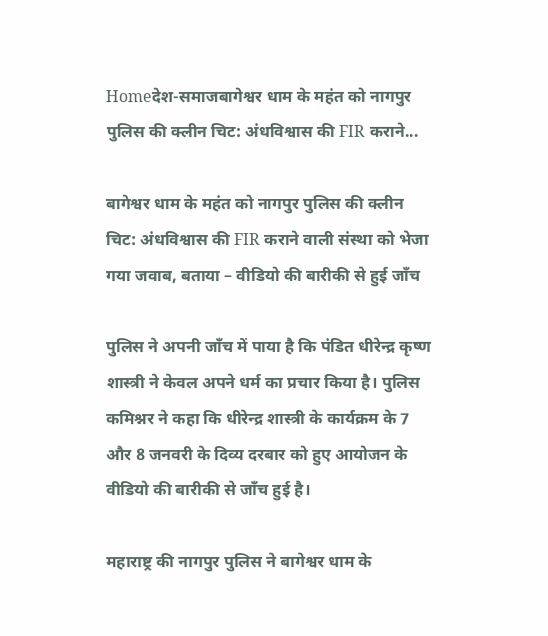Homeदेश-समाजबागेश्वर धाम के महंत को नागपुर पुलिस की क्लीन चिट: अंधविश्वास की FIR कराने...

बागेश्वर धाम के महंत को नागपुर पुलिस की क्लीन चिट: अंधविश्वास की FIR कराने वाली संस्था को भेजा गया जवाब, बताया – वीडियो की बारीकी से हुई जाँच

पुलिस ने अपनी जाँच में पाया है कि पंडित धीरेन्द्र कृष्ण शास्त्री ने केवल अपने धर्म का प्रचार किया है। पुलिस कमिश्नर ने कहा कि धीरेन्द्र शास्त्री के कार्यक्रम के 7 और 8 जनवरी के दिव्य दरबार को हुए आयोजन के वीडियो की बारीकी से जाँच हुई है।

महाराष्ट्र की नागपुर पुलिस ने बागेश्वर धाम के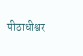पीठाधीश्वर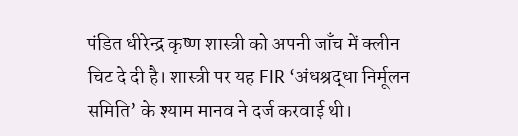पंडित धीरेन्द्र कृष्ण शास्त्री को अपनी जाँच में क्लीन चिट दे दी है। शास्त्री पर यह FIR ‘अंधश्रद्धा निर्मूलन समिति’ के श्याम मानव ने दर्ज करवाई थी।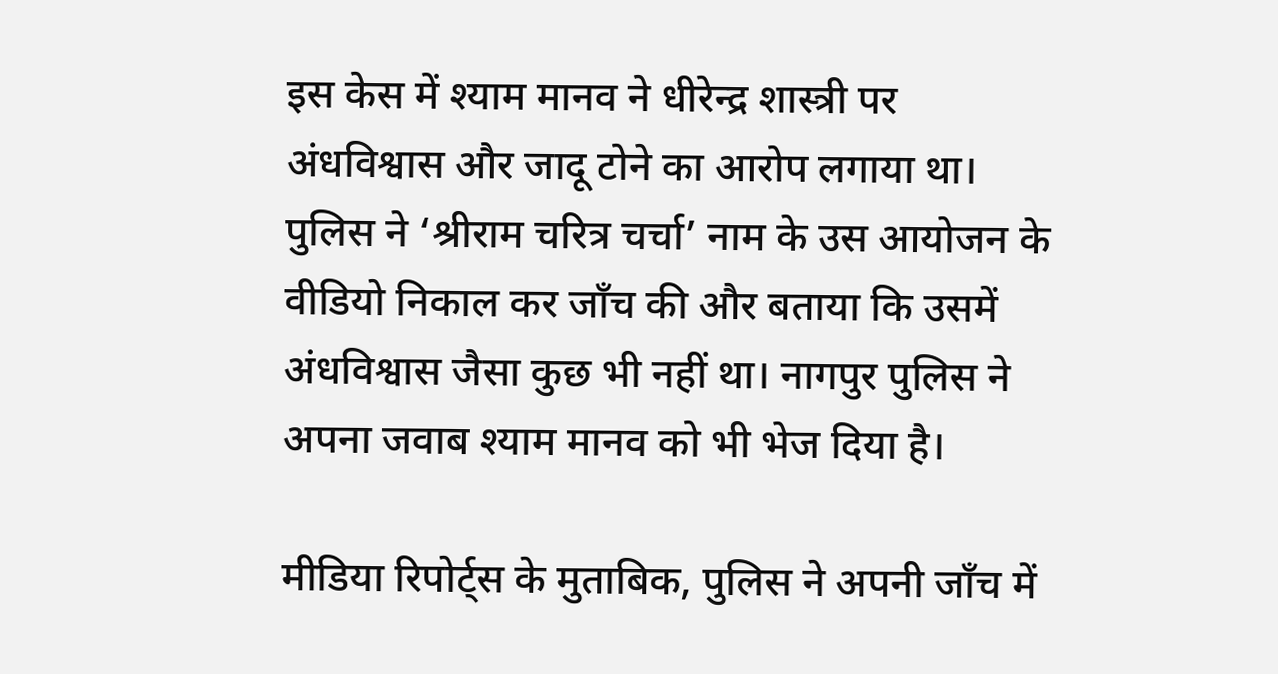इस केस में श्याम मानव ने धीरेन्द्र शास्त्री पर अंधविश्वास और जादू टोने का आरोप लगाया था। पुलिस ने ‘श्रीराम चरित्र चर्चा’ नाम के उस आयोजन के वीडियो निकाल कर जाँच की और बताया कि उसमें अंधविश्वास जैसा कुछ भी नहीं था। नागपुर पुलिस ने अपना जवाब श्याम मानव को भी भेज दिया है।

मीडिया रिपोर्ट्स के मुताबिक, पुलिस ने अपनी जाँच में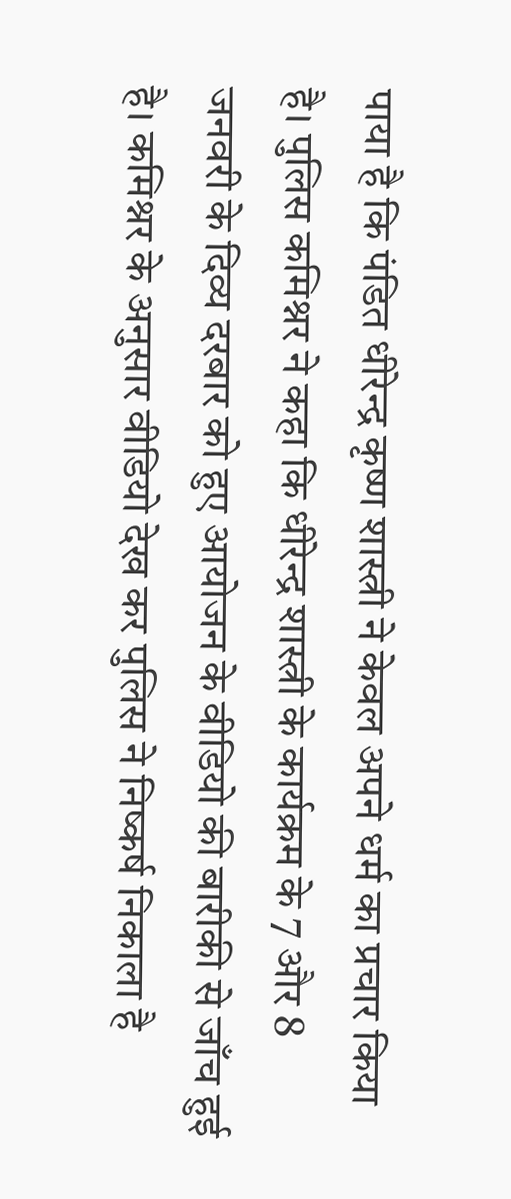पाया है कि पंडित धीरेन्द्र कृष्ण शास्त्री ने केवल अपने धर्म का प्रचार किया है। पुलिस कमिश्नर ने कहा कि धीरेन्द्र शास्त्री के कार्यक्रम के 7 और 8 जनवरी के दिव्य दरबार को हुए आयोजन के वीडियो की बारीकी से जाँच हुई है। कमिश्नर के अनुसार वीडियो देख कर पुलिस ने निष्कर्ष निकाला है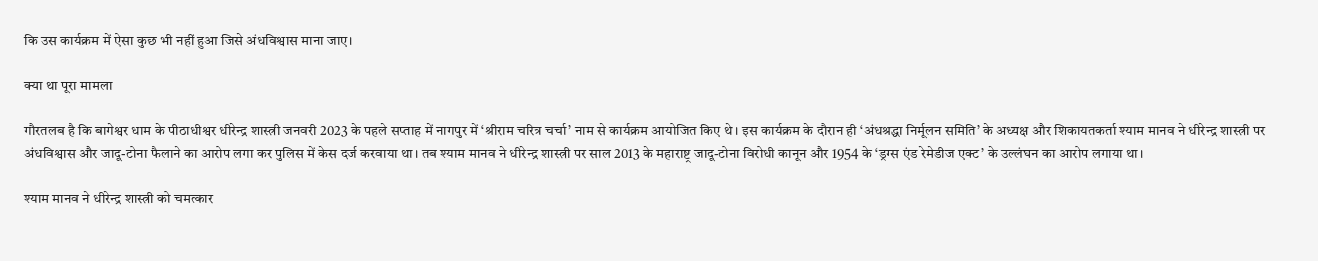कि उस कार्यक्रम में ऐसा कुछ भी नहीं हुआ जिसे अंधविश्वास माना जाए।

क्या था पूरा मामला

गौरतलब है कि बागेश्वर धाम के पीठाधीश्वर धीरेन्द्र शास्त्री जनवरी 2023 के पहले सप्ताह में नागपुर में ‘श्रीराम चरित्र चर्चा’ नाम से कार्यक्रम आयोजित किए थे। इस कार्यक्रम के दौरान ही ‘अंधश्रद्धा निर्मूलन समिति’ के अध्यक्ष और शिकायतकर्ता श्याम मानव ने धीरेन्द्र शास्त्री पर अंधविश्वास और जादू-टोना फैलाने का आरोप लगा कर पुलिस में केस दर्ज करवाया था। तब श्याम मानव ने धीरेन्द्र शास्त्री पर साल 2013 के महाराष्ट्र जादू-टोना विरोधी कानून और 1954 के ‘ड्रग्स एंड रेमेडीज एक्ट’ के उल्लंघन का आरोप लगाया था।

श्याम मानव ने धीरेन्द्र शास्त्री को चमत्कार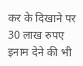कर के दिखाने पर 30 लाख रुपए इनाम देने की भी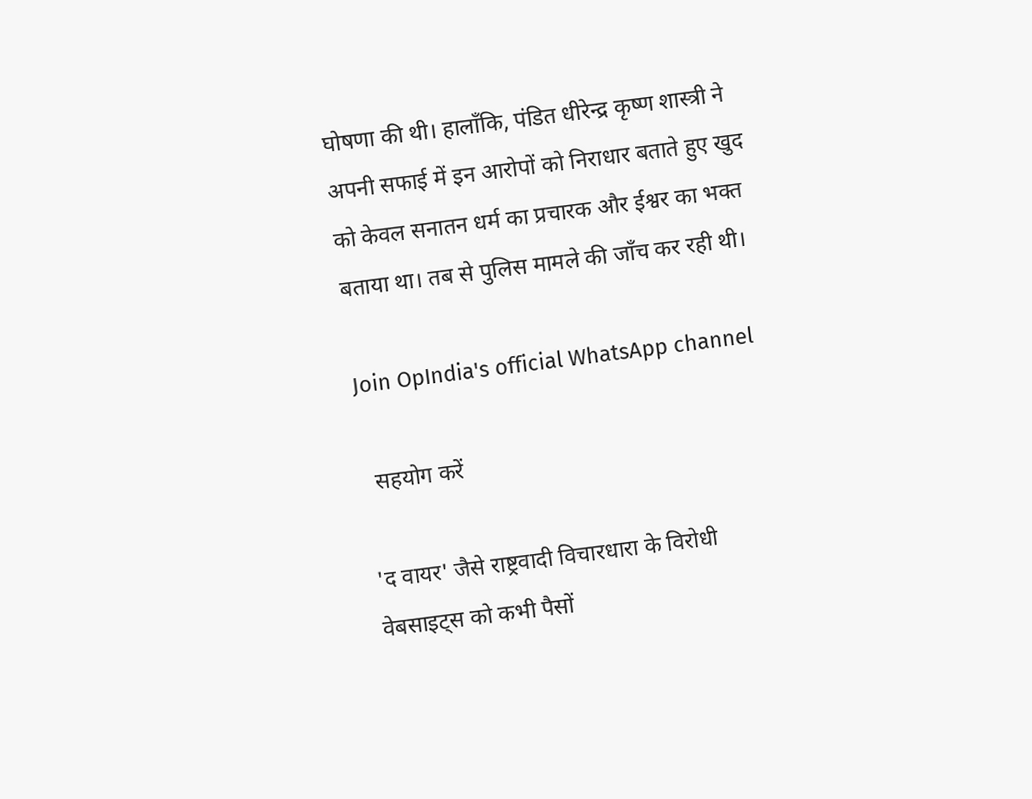घोषणा की थी। हालाँकि, पंडित धीरेन्द्र कृष्ण शास्त्री ने अपनी सफाई में इन आरोपों को निराधार बताते हुए खुद को केवल सनातन धर्म का प्रचारक और ईश्वर का भक्त बताया था। तब से पुलिस मामले की जाँच कर रही थी।

Join OpIndia's official WhatsApp channel

  सहयोग करें

'द वायर' जैसे राष्ट्रवादी विचारधारा के विरोधी वेबसाइट्स को कभी पैसों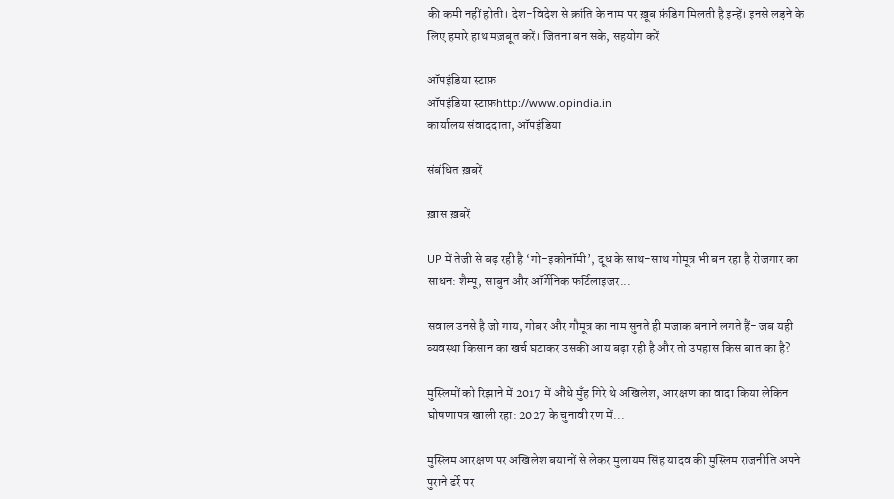की कमी नहीं होती। देश-विदेश से क्रांति के नाम पर ख़ूब फ़ंडिग मिलती है इन्हें। इनसे लड़ने के लिए हमारे हाथ मज़बूत करें। जितना बन सके, सहयोग करें

ऑपइंडिया स्टाफ़
ऑपइंडिया स्टाफ़http://www.opindia.in
कार्यालय संवाददाता, ऑपइंडिया

संबंधित ख़बरें

ख़ास ख़बरें

UP में तेजी से बढ़ रही है ‘गो-इकोनॉमी’, दूध के साथ-साथ गोमूत्र भी बन रहा है रोजगार का साधन: शैम्पू, साबुन और ऑर्गेनिक फर्टिलाइजर...

सवाल उनसे है जो गाय, गोबर और गौमूत्र का नाम सुनते ही मजाक बनाने लगते हैं- जब यही व्यवस्था किसान का खर्च घटाकर उसकी आय बढ़ा रही है और तो उपहास किस बात का है?

मुस्लिमों को रिझाने में 2017 में औंधे मुँह गिरे थे अखिलेश, आरक्षण का वादा किया लेकिन घोषणापत्र खाली रहा: 2027 के चुनावी रण में...

मुस्लिम आरक्षण पर अखिलेश बयानों से लेकर मुलायम सिंह यादव की मुस्लिम राजनीति अपने पुराने ढर्रे पर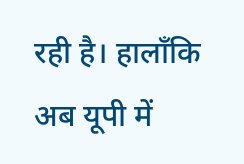रही है। हालाँकि अब यूपी में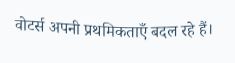वोटर्स अपनी प्रथमिकताएँ बदल रहे हैं।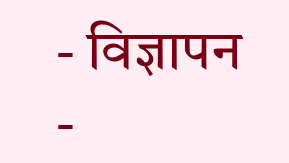- विज्ञापन -